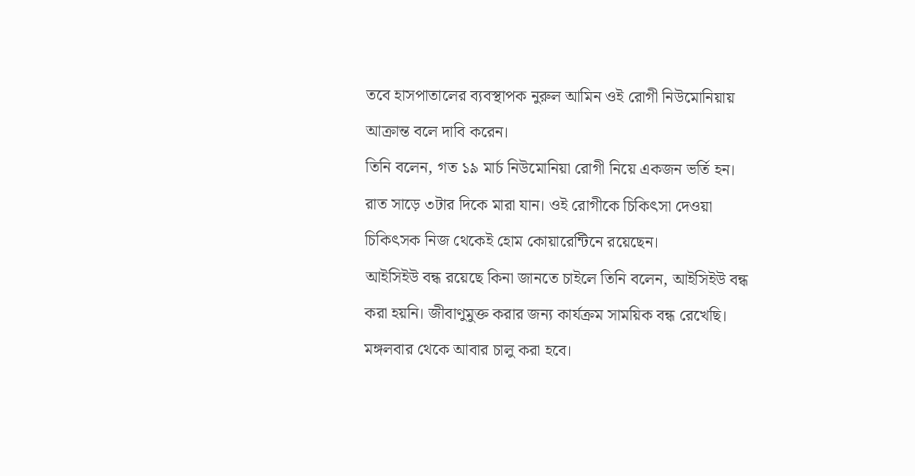তবে হাসপাতালের ব্যবস্থাপক নুরুল আমিন ওই রোগী নিউমোনিয়ায় আক্রান্ত বলে দাবি করেন।
তিনি বলেন, গত ১৯ মার্চ নিউমোনিয়া রোগী নিয়ে একজন ভর্তি হন। রাত সাড়ে ৩টার দিকে মারা যান। ওই রোগীকে চিকিৎসা দেওয়া চিকিৎসক নিজ থেকেই হোম কোয়ারেন্টিনে রয়েছেন।
আইসিইউ বন্ধ রয়েছে কিনা জানতে চাইলে তিনি বলেন, আইসিইউ বন্ধ করা হয়নি। জীবাণুমুক্ত করার জন্য কার্যক্রম সাময়িক বন্ধ রেখেছি। মঙ্গলবার থেকে আবার চালু করা হবে।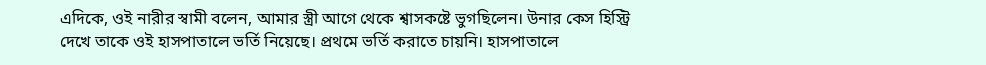এদিকে, ওই নারীর স্বামী বলেন, আমার স্ত্রী আগে থেকে শ্বাসকষ্টে ভুগছিলেন। উনার কেস হিস্ট্রি দেখে তাকে ওই হাসপাতালে ভর্তি নিয়েছে। প্রথমে ভর্তি করাতে চায়নি। হাসপাতালে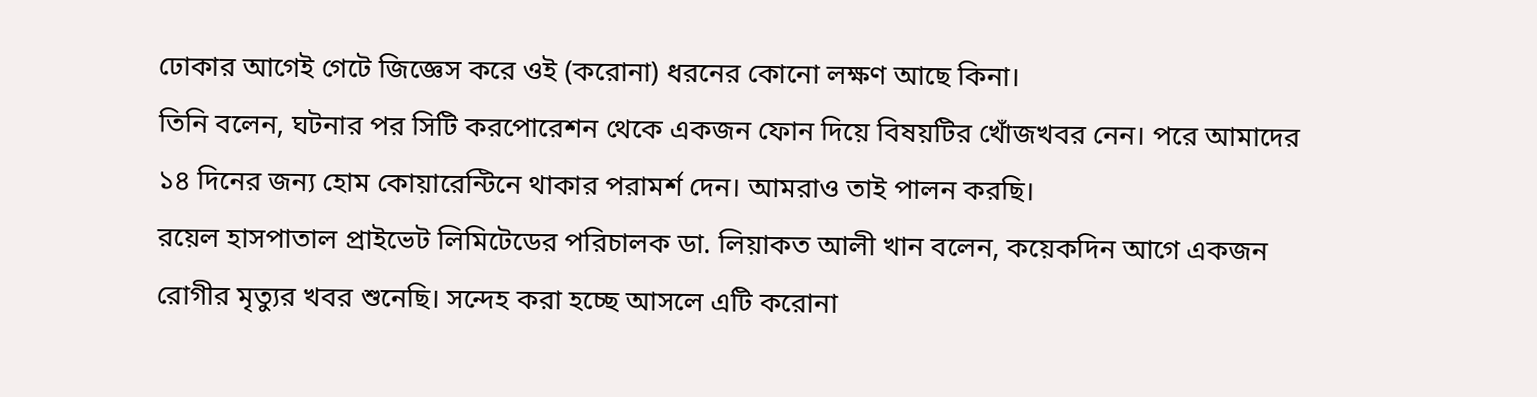ঢোকার আগেই গেটে জিজ্ঞেস করে ওই (করোনা) ধরনের কোনো লক্ষণ আছে কিনা।
তিনি বলেন, ঘটনার পর সিটি করপোরেশন থেকে একজন ফোন দিয়ে বিষয়টির খোঁজখবর নেন। পরে আমাদের ১৪ দিনের জন্য হোম কোয়ারেন্টিনে থাকার পরামর্শ দেন। আমরাও তাই পালন করছি।
রয়েল হাসপাতাল প্রাইভেট লিমিটেডের পরিচালক ডা. লিয়াকত আলী খান বলেন, কয়েকদিন আগে একজন রোগীর মৃত্যুর খবর শুনেছি। সন্দেহ করা হচ্ছে আসলে এটি করোনা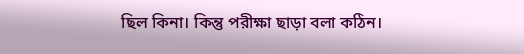ছিল কিনা। কিন্তু পরীক্ষা ছাড়া বলা কঠিন।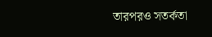তারপরও সতর্কতা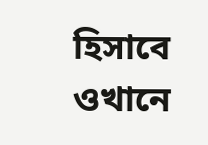হিসাবে ওখানে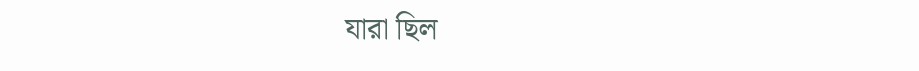যারা ছিল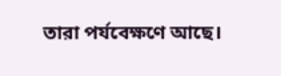তারা পর্যবেক্ষণে আছে।